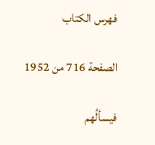فهرس الكتاب

الصفحة 716 من 1952

فيسألُهم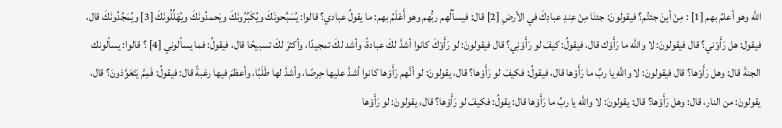اللَّه وهو أعلمُ بهم [1] : مِنْ أينَ جئتُم؟ فيقولونَ: جئنَا مِنْ عِندِ عبادِكَ في الأرضِ [2] قال: فيسألُهم ربُّهم وهو أَعْلَمُ بهم: ما يقولُ عبادي؟ قالوا: يُسَبِّحونَكَ ويُكَبِّرُونَكَ ويَحمدُونَكَ ويُهَلِّلُونَكَ [3] ويُمَجِّدُونَكَ قال، فيقول: هل رَأَوْني؟ قال فيقولونَ: لا واللَّه ما رَأَوْك قال، فيقولُ: كيفَ لو رَأَوْنِي؟ قال فيقولونَ: لو رَأَوْكَ كانوا أشدَّ لكَ عبادةً، وأشد لكَ تمجيدًا، وأكثرَ لكَ تسبيحًا قال، فيقولُ: فما يسألوني [4] ؟ قالوا: يسألونك الجنةَ قال: وهل رَأَوْها؟ قال فيقولونَ: لا واللَّهِ يا ربِّ ما رَأَوْها قال، فيقولُ: فكيفَ لو رَأَوْها؟ قال، يقولونَ: لو أنَّهم رَأَوْها كانوا أشدَّ عليها حِرصًا، وأشدَّ لها طَلَبًا، وأعظمَ فيها رغبةً قال: فيقولُ: فَمِمَّ يَتَعَوَّذونَ؟ قال، يقولونَ: من النار، قال: وهل رَأَوْها؟ قال: يقولونَ: لا واللَّه يا ربِّ ما رَأَوْها قال: يقولُ: فكيفَ لو رَأَوْها؟ قال، يقولونَ: لو رَأَوْها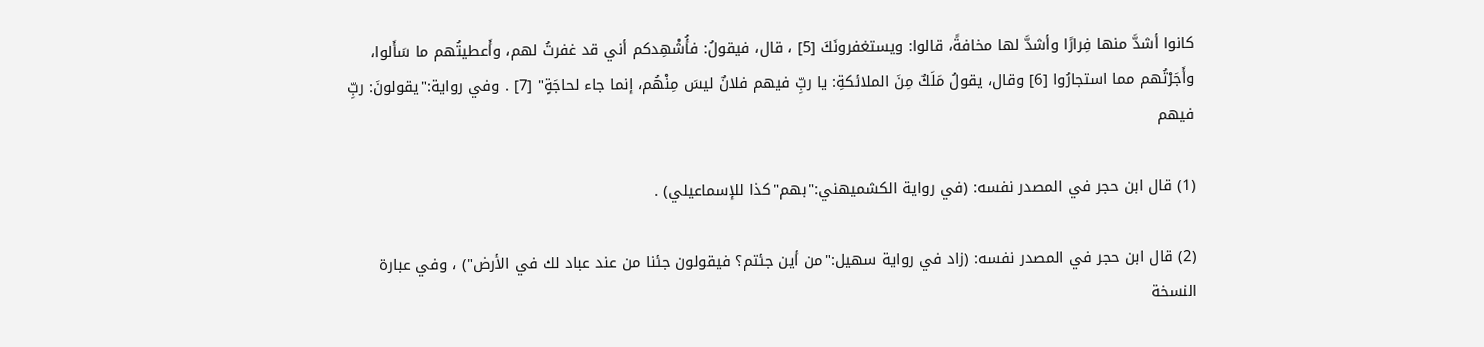كانوا أشدَّ منها فِرارًا وأشدَّ لها مخافةً، قالوا: ويستغفرونَكَ [5] ، قال، فيقولُ: فأُشْهِدكم أني قد غفرتُ لهم، وأَعطيتُهم ما سَأَلوا، وأَجَرْتُهم مما استجارُوا [6] وقال، يقولُ مَلَكٌ مِنَ الملائكةِ: يا ربِّ فيهم فلانٌ ليسَ مِنْهُم، إنما جاء لحاجَةٍ" [7] . وفي رواية:"يقولونَ: ربِّ فيهم

(1) قال ابن حجر في المصدر نفسه: (في رواية الكشميهني:"بهم"كذا للإسماعيلي) .

(2) قال ابن حجر في المصدر نفسه: (زاد في رواية سهيل:"من أين جئتم؟ فيقولون جئنا من عند عباد لك في الأرض") ، وفي عبارة النسخة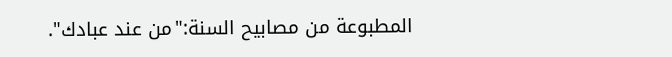المطبوعة من مصابيح السنة:"من عند عبادك".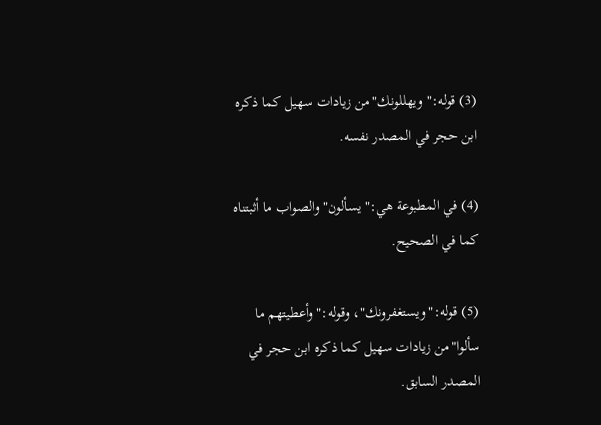(3) قوله:"ويهللونك"من زيادات سهيل كما ذكره ابن حجر في المصدر نفسه.

(4) في المطبوعة هي:"يسألون"والصواب ما أثبتناه كما في الصحيح.

(5) قوله:"ويستغفرونك"، وقوله:"وأعطيتهم ما سألوا"من زيادات سهيل كما ذكره ابن حجر في المصدر السابق.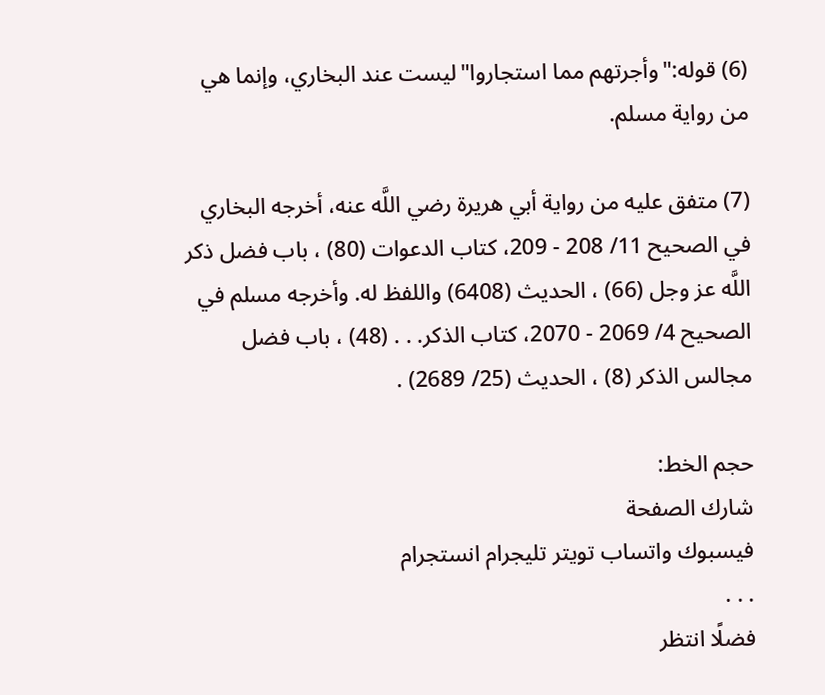(6) قوله:"وأجرتهم مما استجاروا"ليست عند البخاري، وإنما هي من رواية مسلم.

(7) متفق عليه من رواية أبي هريرة رضي اللَّه عنه، أخرجه البخاري في الصحيح 11/ 208 - 209، كتاب الدعوات (80) ، باب فضل ذكر اللَّه عز وجل (66) ، الحديث (6408) واللفظ له. وأخرجه مسلم في الصحيح 4/ 2069 - 2070، كتاب الذكر. . . (48) ، باب فضل مجالس الذكر (8) ، الحديث (25/ 2689) .

حجم الخط:
شارك الصفحة
فيسبوك واتساب تويتر تليجرام انستجرام
. . .
فضلًا انتظر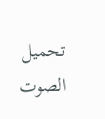تحميل الصوت